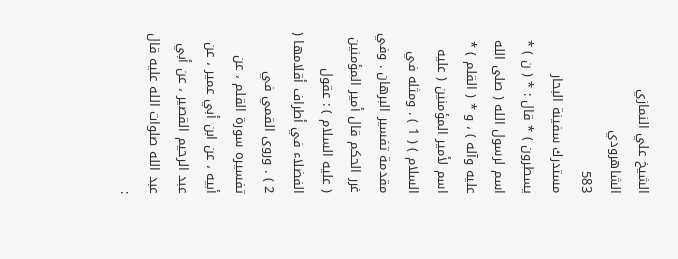الشيخ علي النمازي الشاهرودي
583
مستدرك سفينة البحار
يسطرون ) * قال : * ( ن ) * اسم لرسول الله ( صلى الله عليه وآله ) ، و * ( القلم ) * اسم لأمير المؤمنين ( عليه السلام ) ( 1 ) . ومثله في مقدمة تفسير البرهان . وفي غرر الحكم قال أمير المؤمنين ( عليه السلام ) : عقول الفضلاء في أطراف أقلامها ( 2 ) . وروى القمي في تفسيره سورة القلم ، عن أبيه ، عن ابن أبي عمير ، عن عبد الرحيم القصير ، عن أبي عبد الله صلوات الله عليه قال :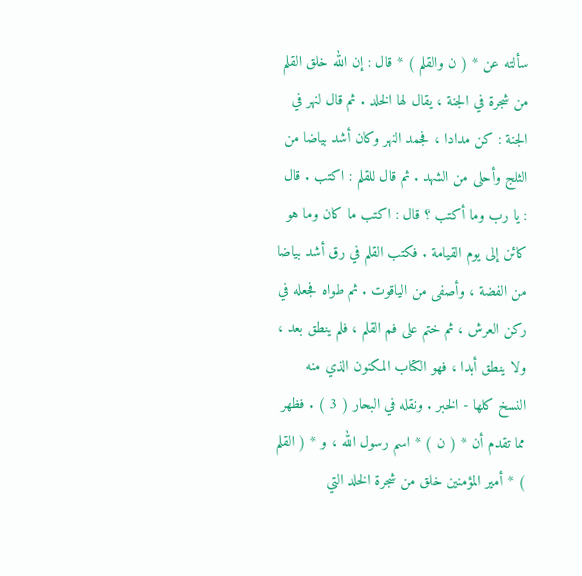سألته عن * ( ن والقلم ) * قال : إن الله خلق القلم من شجرة في الجنة ، يقال لها الخلد . ثم قال لنهر في الجنة : كن مدادا ، فجمد النهر وكان أشد بياضا من الثلج وأحلى من الشهد . ثم قال للقلم : اكتب . قال : يا رب وما أكتب ؟ قال : اكتب ما كان وما هو كائن إلى يوم القيامة . فكتب القلم في رق أشد بياضا من الفضة ، وأصفى من الياقوت . ثم طواه فجعله في ركن العرش ، ثم ختم على فم القلم ، فلم ينطق بعد ، ولا ينطق أبدا ، فهو الكتاب المكنون الذي منه النسخ كلها - الخبر . ونقله في البحار ( 3 ) . فظهر مما تقدم أن * ( ن ) * اسم رسول الله ، و * ( القلم ) * أمير المؤمنين خلق من شجرة الخلد التي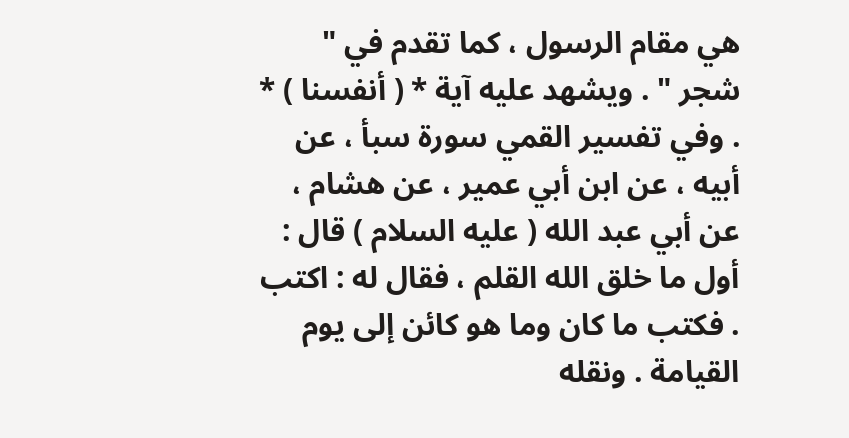هي مقام الرسول ، كما تقدم في " شجر " . ويشهد عليه آية * ( أنفسنا ) * . وفي تفسير القمي سورة سبأ ، عن أبيه ، عن ابن أبي عمير ، عن هشام ، عن أبي عبد الله ( عليه السلام ) قال : أول ما خلق الله القلم ، فقال له : اكتب . فكتب ما كان وما هو كائن إلى يوم القيامة . ونقله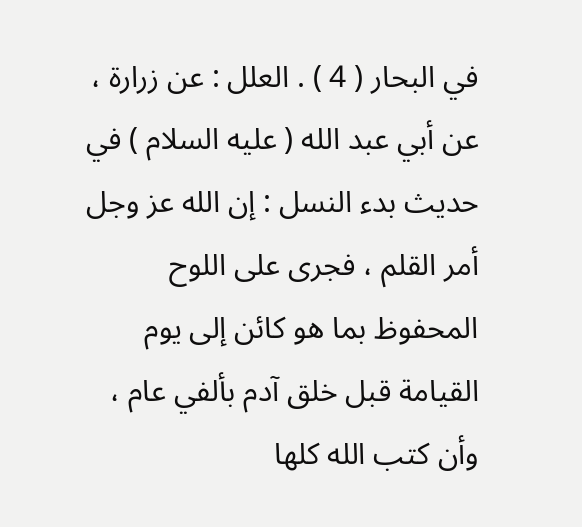في البحار ( 4 ) . العلل : عن زرارة ، عن أبي عبد الله ( عليه السلام ) في حديث بدء النسل : إن الله عز وجل أمر القلم ، فجرى على اللوح المحفوظ بما هو كائن إلى يوم القيامة قبل خلق آدم بألفي عام ، وأن كتب الله كلها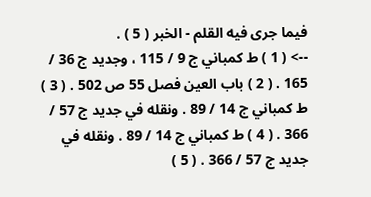فيما جرى فيه القلم - الخبر ( 5 ) .
--> ( 1 ) ط كمباني ج 9 / 115 ، وجديد ج 36 / 165 . ( 2 ) باب العين فصل 55 ص 502 . ( 3 ) ط كمباني ج 14 / 89 . ونقله في جديد ج 57 / 366 . ( 4 ) ط كمباني ج 14 / 89 . ونقله في جديد ج 57 / 366 . ( 5 )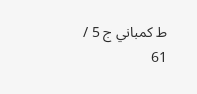ط كمباني ج 5 / 61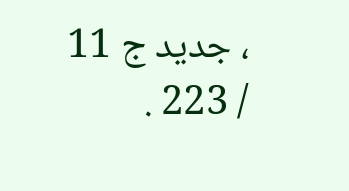، جديد ج 11 / 223 .